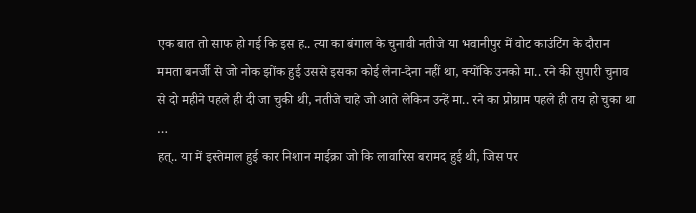एक बात तो साफ हो गई कि इस ह.. त्या का बंगाल के चुनावी नतीजे या भवानीपुर में वोट काउंटिंग के दौरान ममता बनर्जी से जो नोक झोंक हुई उससे इसका कोई लेना-देना नहीं था, क्योंकि उनको मा.. रने की सुपारी चुनाव से दो महीने पहले ही दी जा चुकी थी, नतीजे चाहे जो आते लेकिन उन्हें मा.. रने का प्रोग्राम पहले ही तय हो चुका था …
हत्.. या में इस्तेमाल हुई कार निशान माईक्रा जो कि लावारिस बरामद हुई थी, जिस पर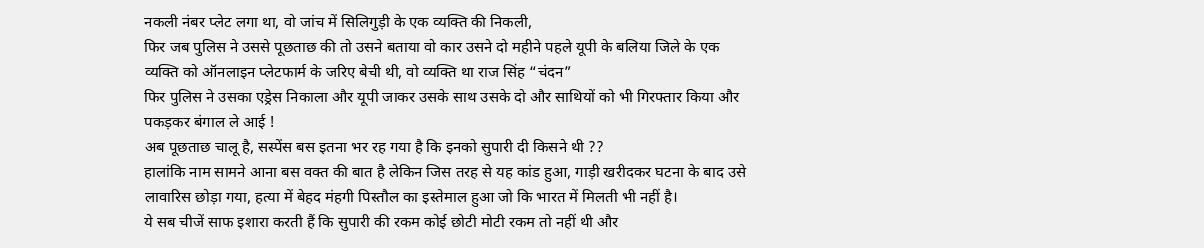नकली नंबर प्लेट लगा था, वो जांच में सिलिगुड़ी के एक व्यक्ति की निकली,
फिर जब पुलिस ने उससे पूछताछ की तो उसने बताया वो कार उसने दो महीने पहले यूपी के बलिया जिले के एक व्यक्ति को ऑनलाइन प्लेटफार्म के जरिए बेची थी, वो व्यक्ति था राज सिंह “चंदन”
फिर पुलिस ने उसका एड्रेस निकाला और यूपी जाकर उसके साथ उसके दो और साथियों को भी गिरफ्तार किया और पकड़कर बंगाल ले आई !
अब पूछताछ चालू है, सस्पेंस बस इतना भर रह गया है कि इनको सुपारी दी किसने थी ??
हालांकि नाम सामने आना बस वक्त की बात है लेकिन जिस तरह से यह कांड हुआ, गाड़ी खरीदकर घटना के बाद उसे लावारिस छोड़ा गया, हत्या में बेहद मंहगी पिस्तौल का इस्तेमाल हुआ जो कि भारत में मिलती भी नहीं है।
ये सब चीजें साफ इशारा करती हैं कि सुपारी की रकम कोई छोटी मोटी रकम तो नहीं थी और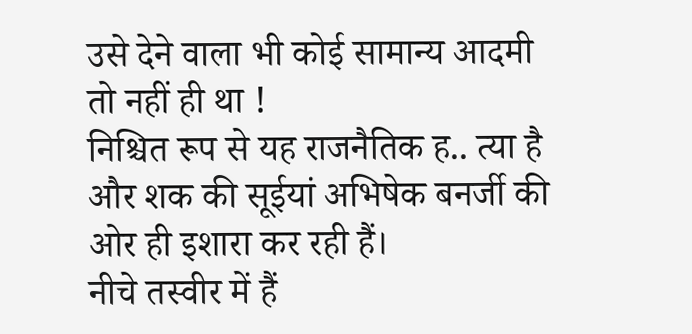उसे देने वाला भी कोई सामान्य आदमी तो नहीं ही था !
निश्चित रूप से यह राजनैतिक ह.. त्या है और शक की सूईयां अभिषेक बनर्जी की ओर ही इशारा कर रही हैं।
नीचे तस्वीर में हैं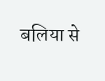बलिया से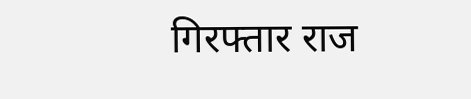गिरफ्तार राज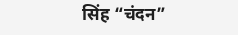सिंह “चंदन”